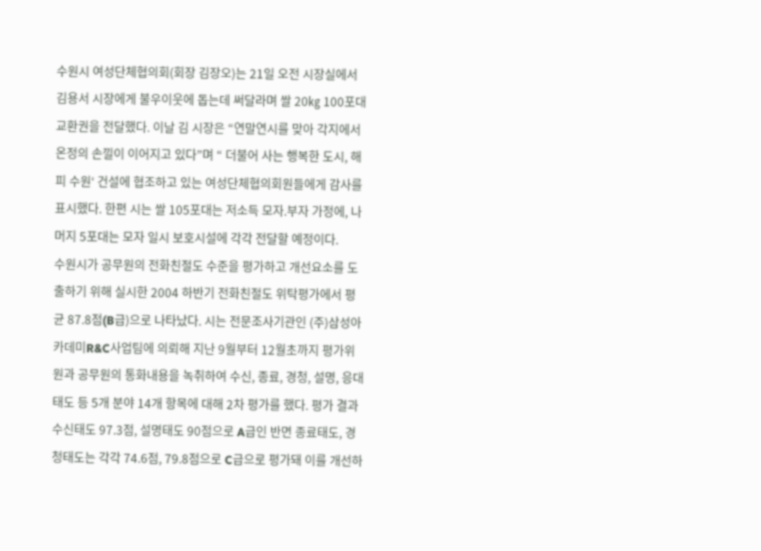수원시 여성단체협의회(회장 김장오)는 21일 오전 시장실에서 김용서 시장에게 불우이웃에 돕는데 써달라며 쌀 20㎏ 100포대 교환권을 전달했다. 이날 김 시장은 “연말연시를 맞아 각지에서 온정의 손낄이 이어지고 있다”며 “ 더불어 사는 행복한 도시, 해피 수원‘ 건설에 협조하고 있는 여성단체협의회원들에게 감사를 표시했다. 한편 시는 쌀 105포대는 저소득 모자.부자 가정에, 나머지 5포대는 모자 일시 보호시설에 각각 전달할 예정이다.
수원시가 공무원의 전화친절도 수준을 평가하고 개선요소를 도출하기 위해 실시한 2004 하반기 전화친절도 위탁평가에서 평균 87.8점(B급)으로 나타났다. 시는 전문조사기관인 (주)삼성아카데미R&C사업팀에 의뢰해 지난 9월부터 12월초까지 평가위원과 공무원의 통화내용을 녹취하여 수신, 종료, 경청, 설명, 응대태도 등 5개 분야 14개 항목에 대해 2차 평가를 했다. 평가 결과 수신태도 97.3점, 설명태도 90점으로 A급인 반면 종료태도, 경청태도는 각각 74.6점, 79.8점으로 C급으로 평가돼 이를 개선하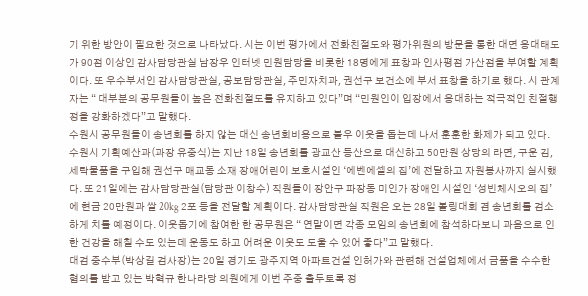기 위한 방안이 필요한 것으로 나타났다. 시는 이번 평가에서 전화친절도와 평가위원의 방문을 통한 대면 응대태도가 90점 이상인 감사담당관실 남장우 인터넷 민원담당을 비롯한 18명에게 표창과 인사평점 가산점을 부여할 계획이다. 또 우수부서인 감사담당관실, 공보담당관실, 주민자치과, 권선구 보건소에 부서 표창을 하기로 했다. 시 관계자는 “ 대부분의 공무원들이 높은 전화친절도를 유지하고 있다”며 “민원인이 입장에서 응대하는 적극적인 친절행정을 강화하겠다”고 말했다.
수원시 공무원들이 송년회를 하지 않는 대신 송년회비용으로 불우 이웃을 돕는데 나서 훈훈한 화제가 되고 있다. 수원시 기획예산과(과장 유중식)는 지난 18일 송년회를 광교산 등산으로 대신하고 50만원 상당의 라면, 구운 김, 세탁물품을 구입해 권선구 매교동 소재 장애어린이 보호시설인 ‘에벤에셀의 집’에 전달하고 자원봉사까지 실시했다. 또 21일에는 감사담당관실(담당관 이창수) 직원들이 장안구 파장동 미인가 장애인 시설인 ‘성빈체시오의 집’에 현금 20만원과 쌀 20kg 2포 등을 전달할 계획이다. 감사담당관실 직원은 오는 28일 볼링대회 겸 송년회를 검소하게 치를 예정이다. 이웃돕기에 참여한 한 공무원은 “ 연말이면 각종 모임의 송년회에 참석하다보니 과음으로 인한 건강을 해칠 수도 있는데 운동도 하고 어려운 이웃도 도울 수 있어 좋다”고 말했다.
대검 중수부(박상길 검사장)는 20일 경기도 광주지역 아파트건설 인허가와 관련해 건설업체에서 금품을 수수한 혐의를 받고 있는 박혁규 한나라당 의원에게 이번 주중 출두토록 정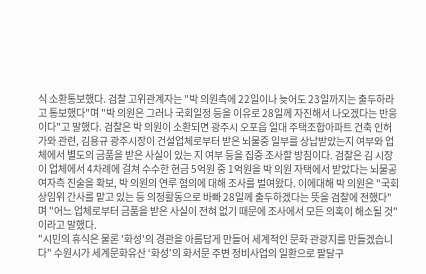식 소환통보했다. 검찰 고위관계자는 "박 의원측에 22일이나 늦어도 23일까지는 출두하라고 통보했다"며 "박 의원은 그러나 국회일정 등을 이유로 28일께 자진해서 나오겠다는 반응이다"고 말했다. 검찰은 박 의원이 소환되면 광주시 오포읍 일대 주택조합아파트 건축 인허가와 관련, 김용규 광주시장이 건설업체로부터 받은 뇌물중 일부를 상납받았는지 여부와 업체에서 별도의 금품을 받은 사실이 있는 지 여부 등을 집중 조사할 방침이다. 검찰은 김 시장이 업체에서 4차례에 걸쳐 수수한 현금 5억원 중 1억원을 박 의원 자택에서 받았다는 뇌물공여자측 진술을 확보, 박 의원의 연루 혐의에 대해 조사를 벌여왔다. 이에대해 박 의원은 "국회 상임위 간사를 맡고 있는 등 의정활동으로 바빠 28일께 출두하겠다는 뜻을 검찰에 전했다"며 "어느 업체로부터 금품을 받은 사실이 전혀 없기 때문에 조사에서 모든 의혹이 해소될 것"이라고 말했다.
"시민의 휴식은 물론 '화성'의 경관을 아름답게 만들어 세계적인 문화 관광지를 만들겠습니다" 수원시가 세계문화유산 ‘화성’의 화서문 주변 정비사업의 일환으로 팔달구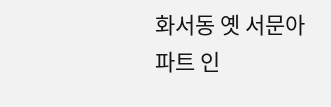화서동 옛 서문아파트 인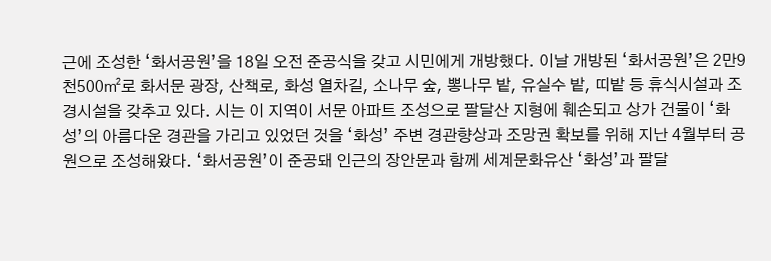근에 조성한 ‘화서공원’을 18일 오전 준공식을 갖고 시민에게 개방했다. 이날 개방된 ‘화서공원’은 2만9천500㎡로 화서문 광장, 산책로, 화성 열차길, 소나무 숲, 뽕나무 밭, 유실수 밭, 띠밭 등 휴식시설과 조경시설을 갖추고 있다. 시는 이 지역이 서문 아파트 조성으로 팔달산 지형에 훼손되고 상가 건물이 ‘화성’의 아름다운 경관을 가리고 있었던 것을 ‘화성’ 주변 경관향상과 조망권 확보를 위해 지난 4월부터 공원으로 조성해왔다. ‘화서공원’이 준공돼 인근의 장안문과 함께 세계문화유산 ‘화성’과 팔달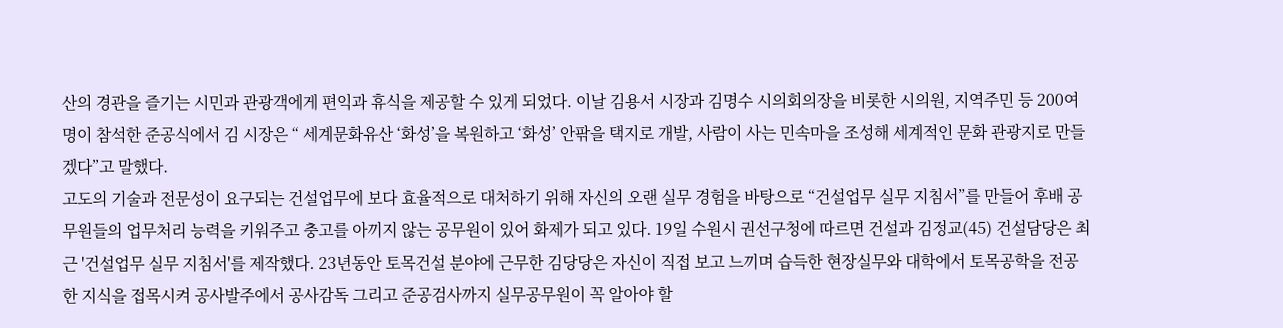산의 경관을 즐기는 시민과 관광객에게 편익과 휴식을 제공할 수 있게 되었다. 이날 김용서 시장과 김명수 시의회의장을 비롯한 시의원, 지역주민 등 200여명이 참석한 준공식에서 김 시장은 “ 세계문화유산 ‘화성’을 복원하고 ‘화성’ 안팎을 택지로 개발, 사람이 사는 민속마을 조성해 세계적인 문화 관광지로 만들겠다”고 말했다.
고도의 기술과 전문성이 요구되는 건설업무에 보다 효율적으로 대처하기 위해 자신의 오랜 실무 경험을 바탕으로 “건설업무 실무 지침서”를 만들어 후배 공무원들의 업무처리 능력을 키워주고 충고를 아끼지 않는 공무원이 있어 화제가 되고 있다. 19일 수원시 권선구청에 따르면 건설과 김정교(45) 건설담당은 최근 '건설업무 실무 지침서'를 제작했다. 23년동안 토목건설 분야에 근무한 김당당은 자신이 직접 보고 느끼며 습득한 현장실무와 대학에서 토목공학을 전공한 지식을 접목시켜 공사발주에서 공사감독 그리고 준공검사까지 실무공무원이 꼭 알아야 할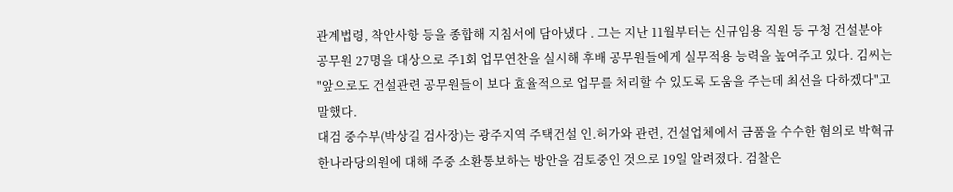관계법령, 착안사항 등을 종합해 지침서에 담아냈다 . 그는 지난 11월부터는 신규임용 직원 등 구청 건설분야 공무원 27명을 대상으로 주1회 업무연찬을 실시해 후배 공무원들에게 실무적용 능력을 높여주고 있다. 김씨는 "앞으로도 건설관련 공무원들이 보다 효율적으로 업무를 처리할 수 있도록 도움을 주는데 최선을 다하겠다"고 말했다.
대검 중수부(박상길 검사장)는 광주지역 주택건설 인.허가와 관련, 건설업체에서 금품을 수수한 혐의로 박혁규 한나라당의원에 대해 주중 소환통보하는 방안을 검토중인 것으로 19일 알려졌다. 검찰은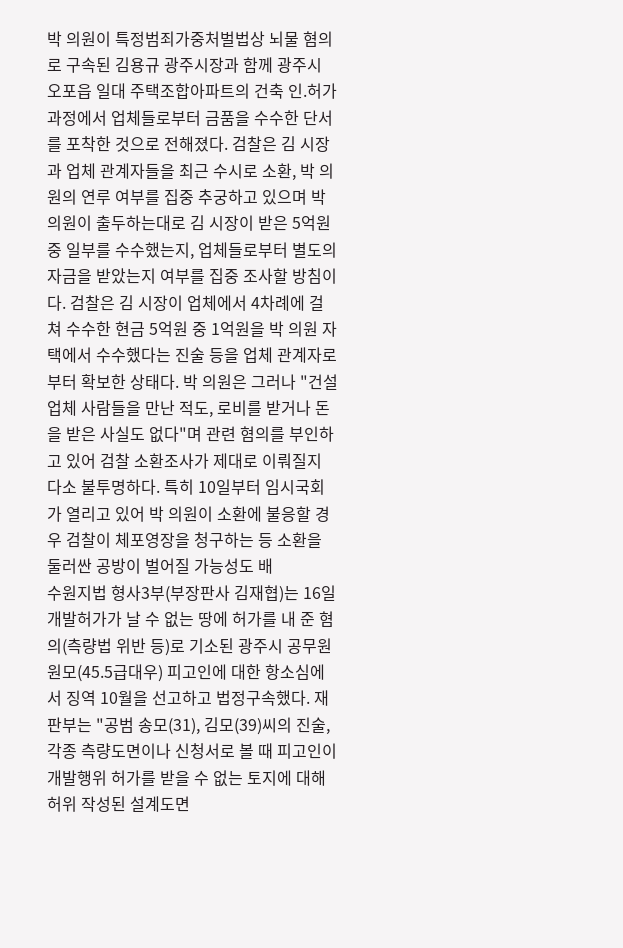박 의원이 특정범죄가중처벌법상 뇌물 혐의로 구속된 김용규 광주시장과 함께 광주시 오포읍 일대 주택조합아파트의 건축 인.허가 과정에서 업체들로부터 금품을 수수한 단서를 포착한 것으로 전해졌다. 검찰은 김 시장과 업체 관계자들을 최근 수시로 소환, 박 의원의 연루 여부를 집중 추궁하고 있으며 박 의원이 출두하는대로 김 시장이 받은 5억원 중 일부를 수수했는지, 업체들로부터 별도의 자금을 받았는지 여부를 집중 조사할 방침이다. 검찰은 김 시장이 업체에서 4차례에 걸쳐 수수한 현금 5억원 중 1억원을 박 의원 자택에서 수수했다는 진술 등을 업체 관계자로부터 확보한 상태다. 박 의원은 그러나 "건설업체 사람들을 만난 적도, 로비를 받거나 돈을 받은 사실도 없다"며 관련 혐의를 부인하고 있어 검찰 소환조사가 제대로 이뤄질지 다소 불투명하다. 특히 10일부터 임시국회가 열리고 있어 박 의원이 소환에 불응할 경우 검찰이 체포영장을 청구하는 등 소환을 둘러싼 공방이 벌어질 가능성도 배
수원지법 형사3부(부장판사 김재협)는 16일 개발허가가 날 수 없는 땅에 허가를 내 준 혐의(측량법 위반 등)로 기소된 광주시 공무원 원모(45.5급대우) 피고인에 대한 항소심에서 징역 10월을 선고하고 법정구속했다. 재판부는 "공범 송모(31), 김모(39)씨의 진술, 각종 측량도면이나 신청서로 볼 때 피고인이 개발행위 허가를 받을 수 없는 토지에 대해 허위 작성된 설계도면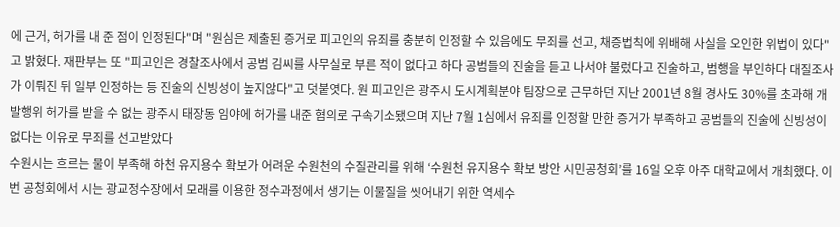에 근거, 허가를 내 준 점이 인정된다"며 "원심은 제출된 증거로 피고인의 유죄를 충분히 인정할 수 있음에도 무죄를 선고, 채증법칙에 위배해 사실을 오인한 위법이 있다"고 밝혔다. 재판부는 또 "피고인은 경찰조사에서 공범 김씨를 사무실로 부른 적이 없다고 하다 공범들의 진술을 듣고 나서야 불렀다고 진술하고, 범행을 부인하다 대질조사가 이뤄진 뒤 일부 인정하는 등 진술의 신빙성이 높지않다"고 덧붙엿다. 원 피고인은 광주시 도시계획분야 팀장으로 근무하던 지난 2001년 8월 경사도 30%를 초과해 개발행위 허가를 받을 수 없는 광주시 태장동 임야에 허가를 내준 혐의로 구속기소됐으며 지난 7월 1심에서 유죄를 인정할 만한 증거가 부족하고 공범들의 진술에 신빙성이 없다는 이유로 무죄를 선고받았다
수원시는 흐르는 물이 부족해 하천 유지용수 확보가 어려운 수원천의 수질관리를 위해 ‘수원천 유지용수 확보 방안 시민공청회’를 16일 오후 아주 대학교에서 개최했다. 이번 공청회에서 시는 광교정수장에서 모래를 이용한 정수과정에서 생기는 이물질을 씻어내기 위한 역세수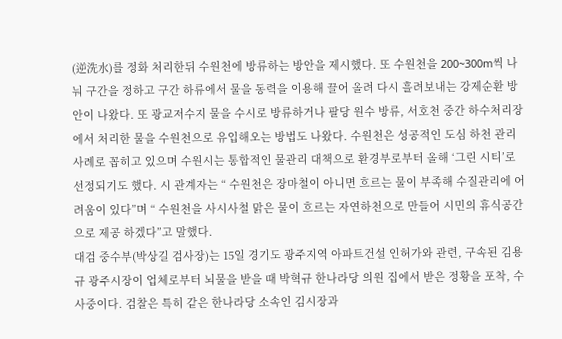(逆洗水)를 정화 처리한뒤 수원천에 방류하는 방안을 제시했다. 또 수원천을 200~300m씩 나눠 구간을 정하고 구간 하류에서 물을 동력을 이용해 끌어 올려 다시 흘려보내는 강제순환 방안이 나왔다. 또 광교저수지 물을 수시로 방류하거나 팔당 원수 방류, 서호천 중간 하수처리장에서 처리한 물을 수원천으로 유입해오는 방법도 나왔다. 수원천은 성공적인 도심 하천 관리 사례로 꼽히고 있으며 수원시는 통합적인 물관리 대책으로 환경부로부터 올해 ‘그린 시티’로 선정되기도 했다. 시 관계자는 “ 수원천은 장마철이 아니면 흐르는 물이 부족해 수질관리에 어려움이 있다”며 “ 수원천을 사시사철 맑은 물이 흐르는 자연하천으로 만들어 시민의 휴식공간으로 제공 하겠다”고 말했다.
대검 중수부(박상길 검사장)는 15일 경기도 광주지역 아파트건설 인허가와 관련, 구속된 김용규 광주시장이 업체로부터 뇌물을 받을 때 박혁규 한나라당 의원 집에서 받은 정황을 포착, 수사중이다. 검찰은 특히 같은 한나라당 소속인 김시장과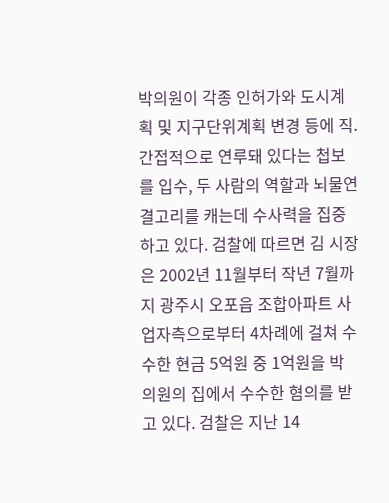박의원이 각종 인허가와 도시계획 및 지구단위계획 변경 등에 직.간접적으로 연루돼 있다는 첩보를 입수, 두 사람의 역할과 뇌물연결고리를 캐는데 수사력을 집중하고 있다. 검찰에 따르면 김 시장은 2002년 11월부터 작년 7월까지 광주시 오포읍 조합아파트 사업자측으로부터 4차례에 걸쳐 수수한 현금 5억원 중 1억원을 박 의원의 집에서 수수한 혐의를 받고 있다. 검찰은 지난 14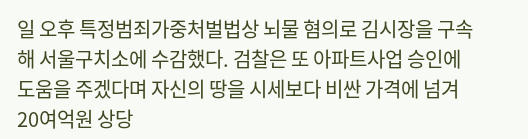일 오후 특정범죄가중처벌법상 뇌물 혐의로 김시장을 구속해 서울구치소에 수감했다. 검찰은 또 아파트사업 승인에 도움을 주겠다며 자신의 땅을 시세보다 비싼 가격에 넘겨 20여억원 상당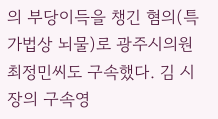의 부당이득을 챙긴 혐의(특가법상 뇌물)로 광주시의원 최정민씨도 구속했다. 김 시장의 구속영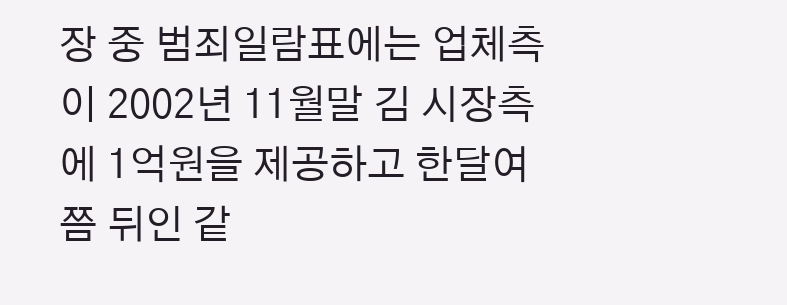장 중 범죄일람표에는 업체측이 2002년 11월말 김 시장측에 1억원을 제공하고 한달여쯤 뒤인 같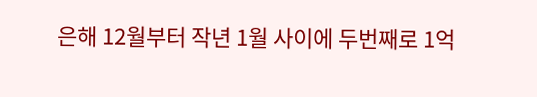은해 12월부터 작년 1월 사이에 두번째로 1억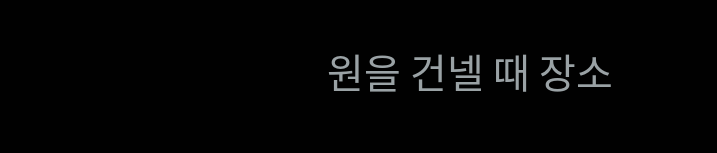원을 건넬 때 장소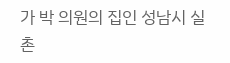가 박 의원의 집인 성남시 실촌